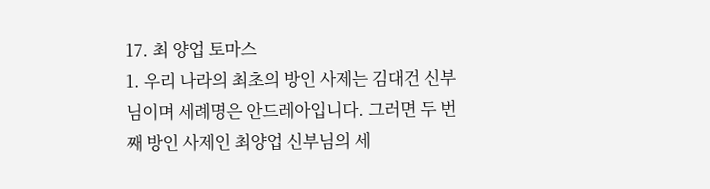17. 최 양업 토마스
1. 우리 나라의 최초의 방인 사제는 김대건 신부님이며 세례명은 안드레아입니다. 그러면 두 번째 방인 사제인 최양업 신부님의 세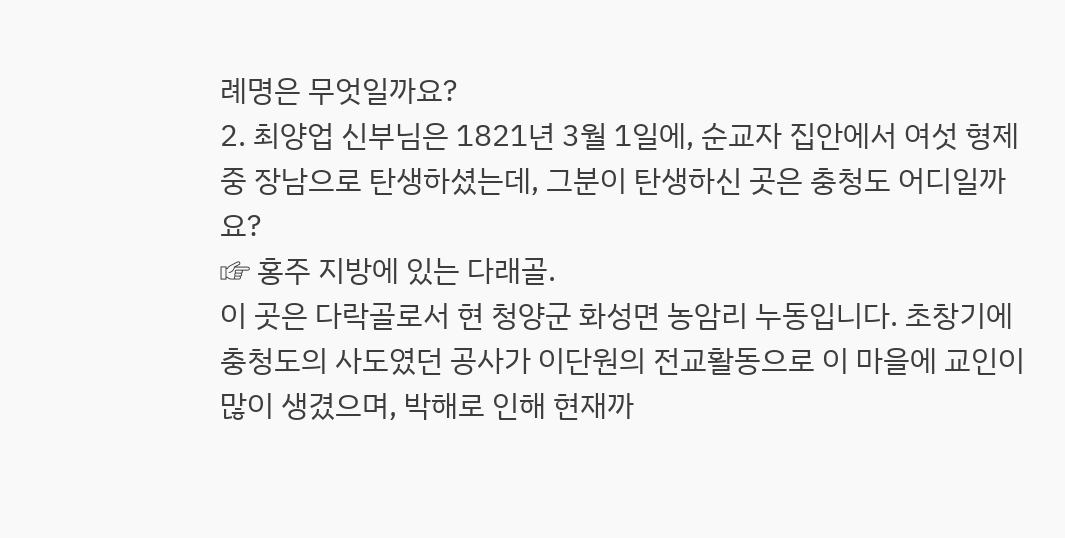례명은 무엇일까요?
2. 최양업 신부님은 1821년 3월 1일에, 순교자 집안에서 여섯 형제 중 장남으로 탄생하셨는데, 그분이 탄생하신 곳은 충청도 어디일까요?
☞ 홍주 지방에 있는 다래골.
이 곳은 다락골로서 현 청양군 화성면 농암리 누동입니다. 초창기에 충청도의 사도였던 공사가 이단원의 전교활동으로 이 마을에 교인이 많이 생겼으며, 박해로 인해 현재까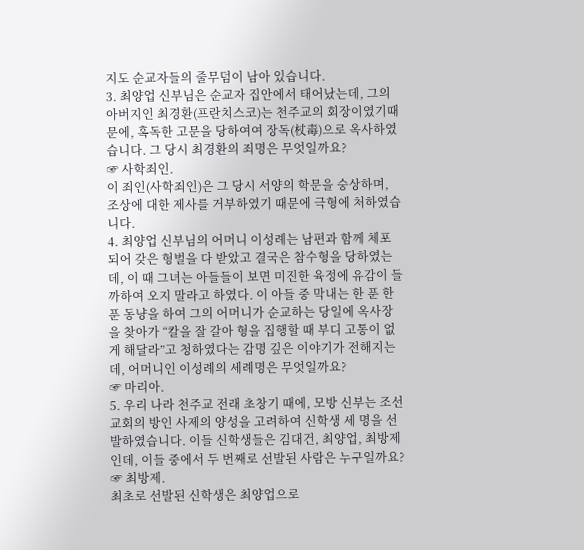지도 순교자들의 줄무덤이 남아 있습니다.
3. 최양업 신부님은 순교자 집안에서 태어났는데, 그의 아버지인 최경환(프란치스코)는 천주교의 회장이였기때문에, 혹독한 고문을 당하여여 장독(杖毒)으로 옥사하였습니다. 그 당시 최경환의 죄명은 무엇일까요?
☞ 사학죄인.
이 죄인(사학죄인)은 그 당시 서양의 학문을 숭상하며, 조상에 대한 제사를 거부하였기 때문에 극형에 처하였습니다.
4. 최양업 신부님의 어머니 이성례는 남편과 함께 체포되어 갖은 형벌을 다 받았고 결국은 참수형을 당하였는데, 이 때 그녀는 아들들이 보면 미진한 육정에 유감이 들까하여 오지 말라고 하였다. 이 아들 중 막내는 한 푼 한 푼 동냥을 하여 그의 어머니가 순교하는 당일에 옥사장을 찾아가 “칼을 잘 갈아 형을 집행할 때 부디 고통이 없게 해달라”고 청하였다는 감명 깊은 이야기가 전해지는데, 어머니인 이성례의 세례명은 무엇일까요?
☞ 마리아.
5. 우리 나라 천주교 전래 초창기 때에, 모방 신부는 조선 교회의 방인 사제의 양성을 고려하여 신학생 세 명을 선발하였습니다. 이들 신학생들은 김대건, 최양업, 최방제인데, 이들 중에서 두 번째로 선발된 사람은 누구일까요?
☞ 최방제.
최초로 선발된 신학생은 최양업으로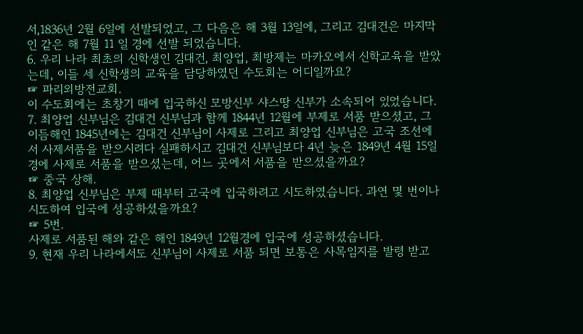서,1836년 2월 6일에 선발되었고, 그 다음은 해 3월 13일에, 그리고 김대건은 마지막인 같은 해 7월 11 일 경에 선발 되었습니다.
6. 우리 나라 최초의 신학생인 김대건, 최양업, 최방제는 마카오에서 신학교육을 받았는데, 이들 세 신학생의 교육을 담당하였던 수도회는 어디일까요?
☞ 파리외방전교회.
이 수도회에는 초창기 때에 입국하신 모방신부 샤스땅 신부가 소속되어 있었습니다.
7. 최양업 신부님은 김대건 신부님과 함께 1844년 12월에 부제로 서품 받으셨고, 그 이듬해인 1845년에는 김대건 신부님이 사제로 그리고 최양업 신부님은 고국 조선에서 사제서품을 받으시려다 실패하시고 김대건 신부님보다 4년 늦은 1849년 4월 15일경에 사제로 서품을 받으셨는데, 어느 곳에서 서품을 받으셨을까요?
☞ 중국 상해.
8. 최양업 신부님은 부제 때부터 고국에 입국하려고 시도하였습니다. 과연 몇 번이나 시도하여 입국에 성공하셨을까요?
☞ 5번.
사제로 서품된 해와 같은 해인 1849년 12월경에 입국에 성공하셨습니다.
9. 현재 우리 나라에서도 신부님이 사제로 서품 되면 보통은 사목임지를 발령 받고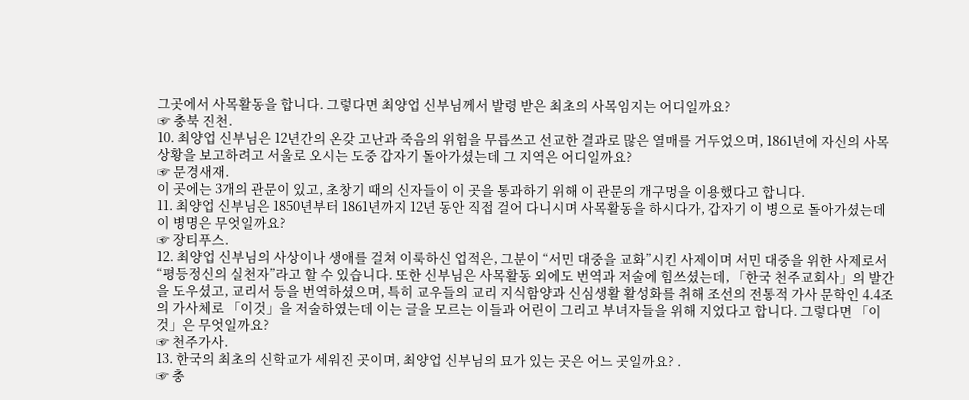그곳에서 사목활동을 합니다. 그렇다면 최양업 신부님께서 발령 받은 최초의 사목임지는 어디일까요?
☞ 충북 진천.
10. 최양업 신부님은 12년간의 온갖 고난과 죽음의 위험을 무릅쓰고 선교한 결과로 많은 열매를 거두었으며, 1861년에 자신의 사목 상황을 보고하려고 서울로 오시는 도중 갑자기 돌아가셨는데 그 지역은 어디일까요?
☞ 문경새재.
이 곳에는 3개의 관문이 있고, 초창기 때의 신자들이 이 곳을 통과하기 위해 이 관문의 개구멍을 이용했다고 합니다.
11. 최양업 신부님은 1850년부터 1861년까지 12년 동안 직접 걸어 다니시며 사목활동을 하시다가, 갑자기 이 병으로 돌아가셨는데 이 병명은 무엇일까요?
☞ 장티푸스.
12. 최양업 신부님의 사상이나 생애를 걸쳐 이룩하신 업적은, 그분이 “서민 대중을 교화”시킨 사제이며 서민 대중을 위한 사제로서 “평등정신의 실천자”라고 할 수 있습니다. 또한 신부님은 사목활동 외에도 번역과 저술에 힘쓰셨는데, 「한국 천주교회사」의 발간을 도우셨고, 교리서 등을 번역하셨으며, 특히 교우들의 교리 지식함양과 신심생활 활성화를 취해 조선의 전통적 가사 문학인 4.4조의 가사체로 「이것」을 저술하였는데 이는 글을 모르는 이들과 어린이 그리고 부녀자들을 위해 지었다고 합니다. 그렇다면 「이것」은 무엇일까요?
☞ 천주가사.
13. 한국의 최초의 신학교가 세워진 곳이며, 최양업 신부님의 묘가 있는 곳은 어느 곳일까요? .
☞ 충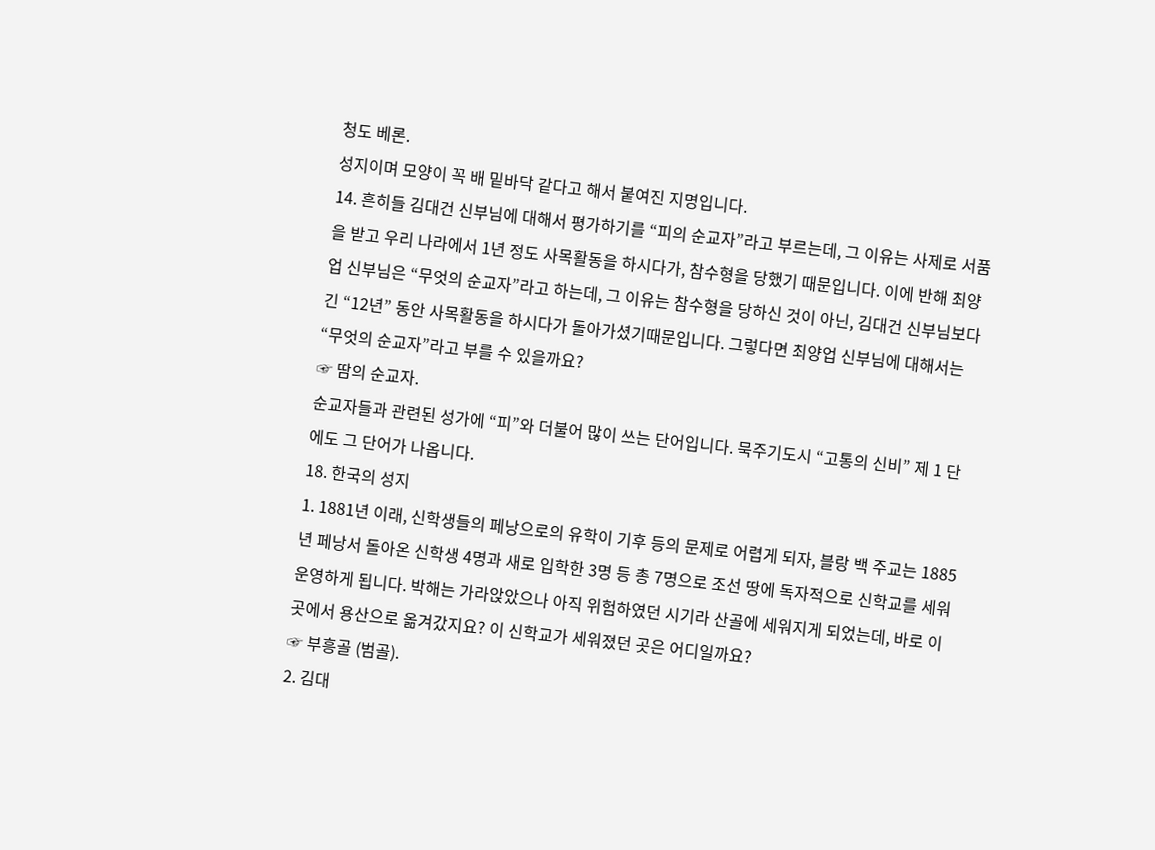청도 베론.
성지이며 모양이 꼭 배 밑바닥 같다고 해서 붙여진 지명입니다.
14. 흔히들 김대건 신부님에 대해서 평가하기를 “피의 순교자”라고 부르는데, 그 이유는 사제로 서품을 받고 우리 나라에서 1년 정도 사목활동을 하시다가, 참수형을 당했기 때문입니다. 이에 반해 최양업 신부님은 “무엇의 순교자”라고 하는데, 그 이유는 참수형을 당하신 것이 아닌, 김대건 신부님보다 긴 “12년” 동안 사목활동을 하시다가 돌아가셨기때문입니다. 그렇다면 최양업 신부님에 대해서는 “무엇의 순교자”라고 부를 수 있을까요?
☞ 땀의 순교자.
순교자들과 관련된 성가에 “피”와 더불어 많이 쓰는 단어입니다. 묵주기도시 “고통의 신비” 제 1 단에도 그 단어가 나옵니다.
18. 한국의 성지
1. 1881년 이래, 신학생들의 페낭으로의 유학이 기후 등의 문제로 어렵게 되자, 블랑 백 주교는 1885년 페낭서 돌아온 신학생 4명과 새로 입학한 3명 등 총 7명으로 조선 땅에 독자적으로 신학교를 세워 운영하게 됩니다. 박해는 가라앉았으나 아직 위험하였던 시기라 산골에 세워지게 되었는데, 바로 이곳에서 용산으로 옮겨갔지요? 이 신학교가 세워졌던 곳은 어디일까요?
☞ 부흥골 (범골).
2. 김대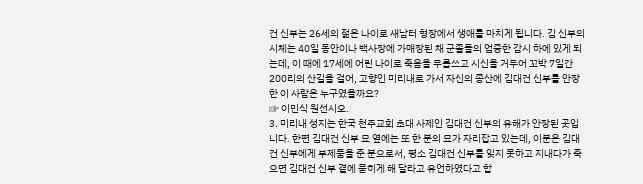건 신부는 26세의 젊은 나이로 새남터 형장에서 생애를 마치게 됩니다. 김 신부의 시체는 40일 동안이나 백사장에 가매장된 채 군졸들의 엄중한 감시 하에 있게 되는데, 이 때에 17세에 어린 나이로 죽음을 무릅쓰고 시신을 거두어 꼬박 7일간 200리의 산길을 걸어, 고향인 미리내로 가서 자신의 종산에 김대건 신부를 안장한 이 사람은 누구였을까요?
☞ 이민식 원선시오.
3. 미리내 성지는 한국 천주교회 초대 사제인 김대건 신부의 유해가 안장된 곳입니다. 한편 김대건 신부 묘 옆에는 또 한 분의 묘가 자리잡고 있는데, 이분은 김대건 신부에게 부제품을 준 분으로서, 평소 김대건 신부를 잊지 못하고 지내다가 죽으면 김대건 신부 곁에 묻히게 해 달라고 유언하였다고 합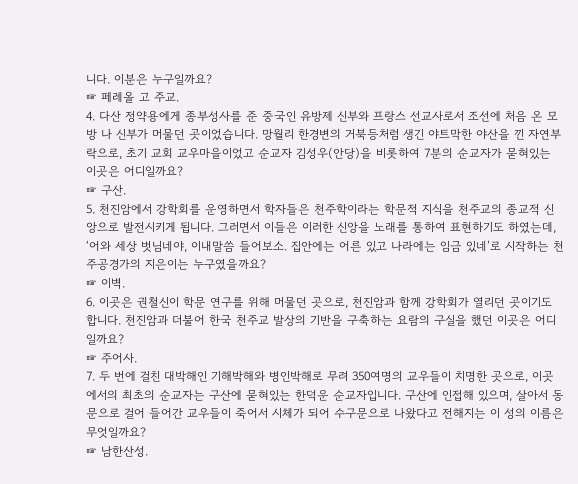니다. 이분은 누구일까요?
☞ 페레올 고 주교.
4. 다산 정약용에게 종부성사를 준 중국인 유방제 신부와 프랑스 선교사로서 조선에 처음 온 모방 나 신부가 머물던 곳이었습니다. 망월리 한경변의 거북등처럼 생긴 야트막한 야산을 낀 자연부락으로, 초기 교회 교우마을이었고 순교자 김성우(안당)을 비롯하여 7분의 순교자가 묻혀있는 이곳은 어디일까요?
☞ 구산.
5. 천진암에서 강학회를 운영하면서 학자들은 천주학이라는 학문적 지식을 천주교의 종교적 신앙으로 발전시키게 됩니다. 그러면서 이들은 이러한 신앙을 노래를 통하여 표현하기도 하였는데, ‘어와 세상 벗님네야, 이내말씀 들어보소. 집안에는 어른 있고 나라에는 임금 있네’로 시작하는 천주공경가의 지은이는 누구였을까요?
☞ 이벽.
6. 이곳은 권철신이 학문 연구를 위해 머물던 곳으로, 천진암과 함께 강학회가 열리던 곳이기도 합니다. 천진암과 더불어 한국 천주교 발상의 기반을 구축하는 요람의 구실을 했던 이곳은 어디일까요?
☞ 주어사.
7. 두 번에 걸친 대박해인 기해박해와 병인박해로 무려 350여명의 교우들이 치명한 곳으로, 이곳에서의 최초의 순교자는 구산에 묻혀있는 한덕운 순교자입니다. 구산에 인접해 있으며, 살아서 동문으로 걸어 들어간 교우들이 죽어서 시체가 되어 수구문으로 나왔다고 전해지는 이 성의 이름은 무엇일까요?
☞ 남한산성.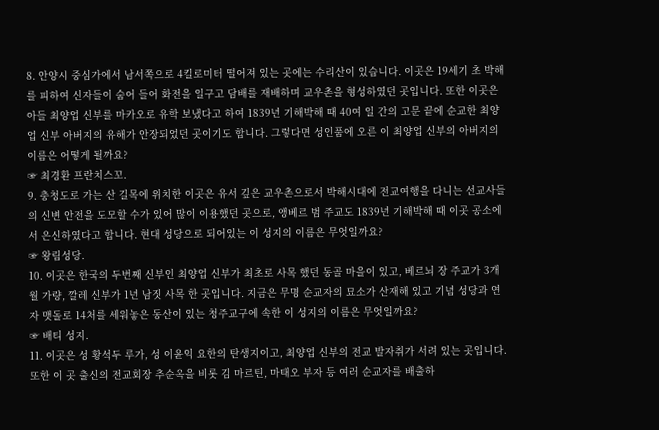8. 안양시 중심가에서 남서쪽으로 4킬로미터 떨어져 있는 곳에는 수리산이 있습니다. 이곳은 19세기 초 박해를 피하여 신자들이 숨어 들어 화전을 일구고 담배를 재배하며 교우촌을 형성하였던 곳입니다. 또한 이곳은 아들 최양업 신부를 마카오로 유학 보냈다고 하여 1839년 기해박해 때 40여 일 간의 고문 끝에 순교한 최양업 신부 아버지의 유해가 안장되었던 곳이기도 합니다. 그렇다면 성인품에 오른 이 최양업 신부의 아버지의 이름은 어떻게 될까요?
☞ 최경환 프란치스꼬.
9. 충청도로 가는 산 길목에 위치한 이곳은 유서 깊은 교우촌으로서 박해시대에 전교여행을 다니는 선교사들의 신변 안전을 도모할 수가 있어 많이 이용했던 곳으로, 앵베르 범 주교도 1839년 기해박해 때 이곳 공소에서 은신하였다고 합니다. 현대 성당으로 되어있는 이 성지의 이름은 무엇일까요?
☞ 왕림성당.
10. 이곳은 한국의 두번째 신부인 최양업 신부가 최초로 사목 했던 동골 마을이 있고, 베르뇌 장 주교가 3개월 가량, 깔레 신부가 1년 남짓 사목 한 곳입니다. 지금은 무명 순교자의 묘소가 산재해 있고 기념 성당과 연자 맷돌로 14처를 세워놓은 동산이 있는 청주교구에 속한 이 성지의 이름은 무엇일까요?
☞ 배티 성지.
11. 이곳은 성 황석두 루가, 성 이윤익 요한의 탄생지이고, 최양업 신부의 전교 발자취가 서려 있는 곳입니다. 또한 이 곳 출신의 전교회장 추순옥을 비롯 김 마르틴, 마태오 부자 등 여러 순교자를 배출하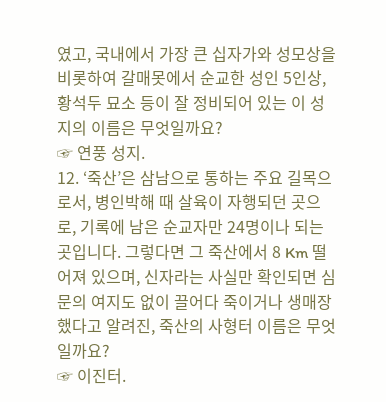였고, 국내에서 가장 큰 십자가와 성모상을 비롯하여 갈매못에서 순교한 성인 5인상, 황석두 묘소 등이 잘 정비되어 있는 이 성지의 이름은 무엇일까요?
☞ 연풍 성지.
12. ‘죽산’은 삼남으로 통하는 주요 길목으로서, 병인박해 때 살육이 자행되던 곳으로, 기록에 남은 순교자만 24명이나 되는 곳입니다. 그렇다면 그 죽산에서 8 Km 떨어져 있으며, 신자라는 사실만 확인되면 심문의 여지도 없이 끌어다 죽이거나 생매장했다고 알려진, 죽산의 사형터 이름은 무엇일까요?
☞ 이진터.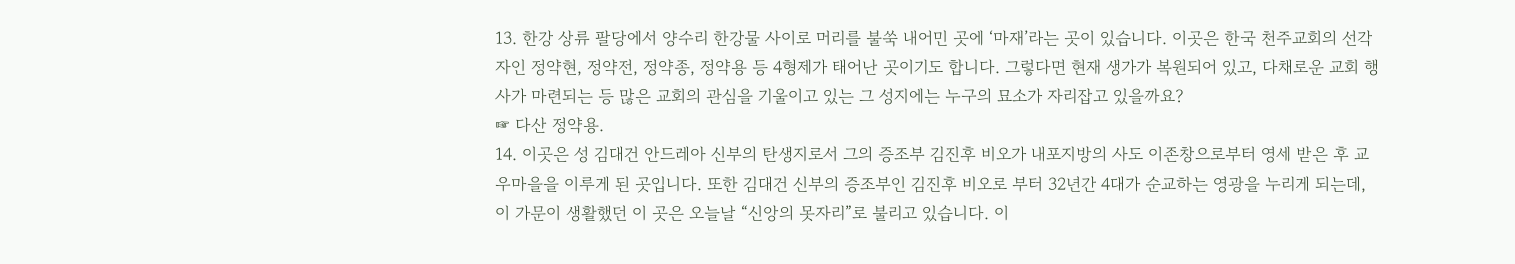13. 한강 상류 팔당에서 양수리 한강물 사이로 머리를 불쑥 내어민 곳에 ‘마재’라는 곳이 있습니다. 이곳은 한국 천주교회의 선각자인 정약현, 정약전, 정약종, 정약용 등 4형제가 태어난 곳이기도 합니다. 그렇다면 현재 생가가 복원되어 있고, 다채로운 교회 행사가 마련되는 등 많은 교회의 관심을 기울이고 있는 그 성지에는 누구의 묘소가 자리잡고 있을까요?
☞ 다산 정약용.
14. 이곳은 성 김대건 안드레아 신부의 탄생지로서 그의 증조부 김진후 비오가 내포지방의 사도 이존창으로부터 영세 받은 후 교우마을을 이루게 된 곳입니다. 또한 김대건 신부의 증조부인 김진후 비오로 부터 32년간 4대가 순교하는 영광을 누리게 되는데, 이 가문이 생활했던 이 곳은 오늘날 “신앙의 못자리”로 불리고 있습니다. 이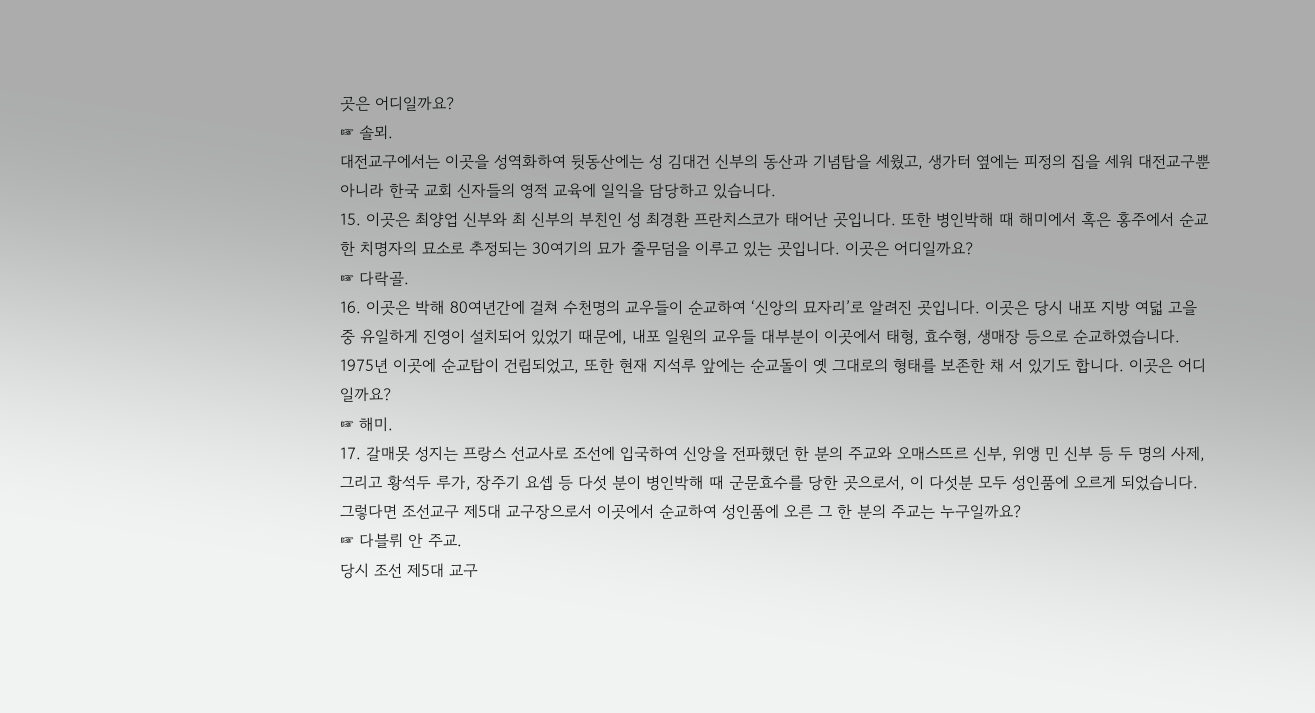곳은 어디일까요?
☞ 솔뫼.
대전교구에서는 이곳을 성역화하여 뒷동산에는 성 김대건 신부의 동산과 기념탑을 세웠고, 생가터 옆에는 피정의 집을 세워 대전교구뿐 아니라 한국 교회 신자들의 영적 교육에 일익을 담당하고 있습니다.
15. 이곳은 최양업 신부와 최 신부의 부친인 성 최경환 프란치스코가 태어난 곳입니다. 또한 병인박해 때 해미에서 혹은 홍주에서 순교한 치명자의 묘소로 추정되는 30여기의 묘가 줄무덤을 이루고 있는 곳입니다. 이곳은 어디일까요?
☞ 다락골.
16. 이곳은 박해 80여년간에 걸쳐 수천명의 교우들이 순교하여 ‘신앙의 묘자리’로 알려진 곳입니다. 이곳은 당시 내포 지방 여덟 고을 중 유일하게 진영이 설치되어 있었기 때문에, 내포 일원의 교우들 대부분이 이곳에서 태형, 효수형, 생매장 등으로 순교하였습니다. 1975년 이곳에 순교탑이 건립되었고, 또한 현재 지석루 앞에는 순교돌이 옛 그대로의 형태를 보존한 채 서 있기도 합니다. 이곳은 어디일까요?
☞ 해미.
17. 갈매못 성지는 프랑스 선교사로 조선에 입국하여 신앙을 전파했던 한 분의 주교와 오매스뜨르 신부, 위앵 민 신부 등 두 명의 사제, 그리고 황석두 루가, 장주기 요셉 등 다섯 분이 병인박해 때 군문효수를 당한 곳으로서, 이 다섯분 모두 성인품에 오르게 되었습니다. 그렇다면 조선교구 제5대 교구장으로서 이곳에서 순교하여 성인품에 오른 그 한 분의 주교는 누구일까요?
☞ 다블뤼 안 주교.
당시 조선 제5대 교구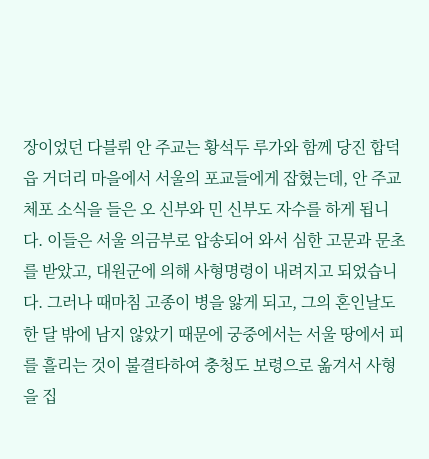장이었던 다블뤼 안 주교는 황석두 루가와 함께 당진 합덕읍 거더리 마을에서 서울의 포교들에게 잡혔는데, 안 주교 체포 소식을 들은 오 신부와 민 신부도 자수를 하게 됩니다. 이들은 서울 의금부로 압송되어 와서 심한 고문과 문초를 받았고, 대원군에 의해 사형명령이 내려지고 되었습니다. 그러나 때마침 고종이 병을 앓게 되고, 그의 혼인날도 한 달 밖에 남지 않았기 때문에 궁중에서는 서울 땅에서 피를 흘리는 것이 불결타하여 충청도 보령으로 옮겨서 사형을 집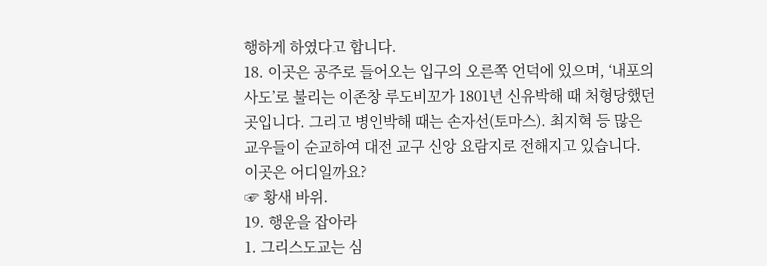행하게 하였다고 합니다.
18. 이곳은 공주로 들어오는 입구의 오른쪽 언덕에 있으며, ‘내포의 사도’로 불리는 이존창 루도비꼬가 1801년 신유박해 때 처형당했던 곳입니다. 그리고 병인박해 때는 손자선(토마스). 최지혁 등 많은 교우들이 순교하여 대전 교구 신앙 요람지로 전해지고 있습니다. 이곳은 어디일까요?
☞ 황새 바위.
19. 행운을 잡아라
1. 그리스도교는 심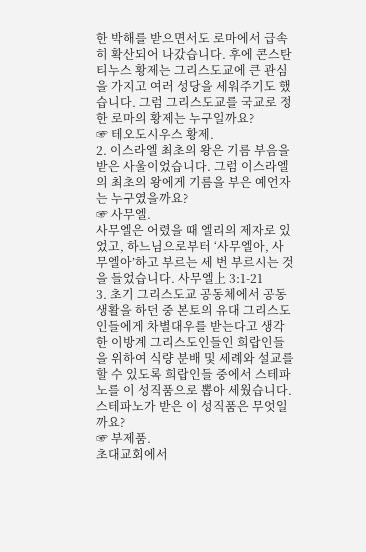한 박해를 받으면서도 로마에서 급속히 확산되어 나갔습니다. 후에 콘스탄티누스 황제는 그리스도교에 큰 관심을 가지고 여러 성당을 세워주기도 했습니다. 그럼 그리스도교를 국교로 정한 로마의 황제는 누구일까요?
☞ 테오도시우스 황제.
2. 이스라엘 최초의 왕은 기름 부음을 받은 사울이었습니다. 그럼 이스라엘의 최초의 왕에게 기름을 부은 예언자는 누구였을까요?
☞ 사무엘.
사무엘은 어렸을 때 엘리의 제자로 있었고, 하느님으로부터 ‘사무엘아, 사무엘아’하고 부르는 세 번 부르시는 것을 들었습니다. 사무엘上 3:1-21
3. 초기 그리스도교 공동체에서 공동 생활을 하던 중 본토의 유대 그리스도인들에게 차별대우를 받는다고 생각한 이방계 그리스도인들인 희랍인들을 위하여 식량 분배 및 세례와 설교를 할 수 있도록 희랍인들 중에서 스테파노를 이 성직품으로 뽑아 세웠습니다. 스테파노가 받은 이 성직품은 무엇일까요?
☞ 부제품.
초대교회에서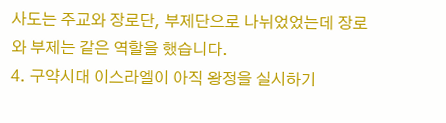사도는 주교와 장로단, 부제단으로 나뉘었었는데 장로와 부제는 같은 역할을 했습니다.
4. 구약시대 이스라엘이 아직 왕정을 실시하기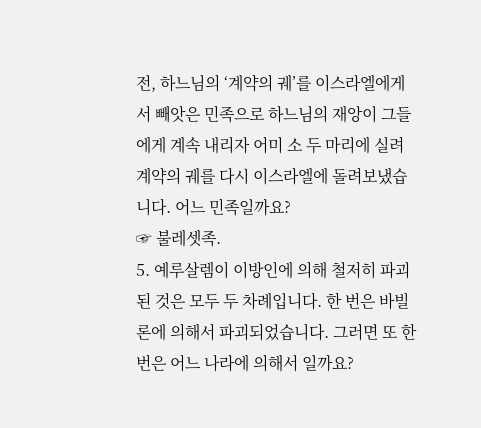전, 하느님의 ‘계약의 궤’를 이스라엘에게서 빼앗은 민족으로 하느님의 재앙이 그들에게 계속 내리자 어미 소 두 마리에 실려 계약의 궤를 다시 이스라엘에 돌려보냈습니다. 어느 민족일까요?
☞ 불레셋족.
5. 예루살렘이 이방인에 의해 철저히 파괴된 것은 모두 두 차례입니다. 한 번은 바빌론에 의해서 파괴되었습니다. 그러면 또 한 번은 어느 나라에 의해서 일까요?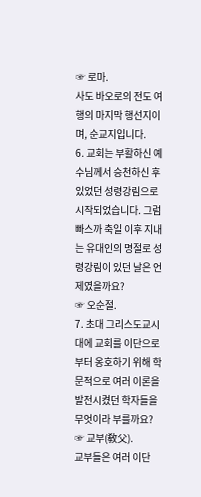☞ 로마.
사도 바오로의 전도 여행의 마지막 행선지이며, 순교지입니다.
6. 교회는 부활하신 예수님께서 승천하신 후 있었던 성령강림으로 시작되었습니다. 그럼 빠스까 축일 이후 지내는 유대인의 명절로 성령강림이 있던 날은 언제였을까요?
☞ 오순절.
7. 초대 그리스도교시대에 교회를 이단으로부터 옹호하기 위해 학문적으로 여러 이론을 발전시켰던 학자들을 무엇이라 부를까요?
☞ 교부(敎父).
교부들은 여러 이단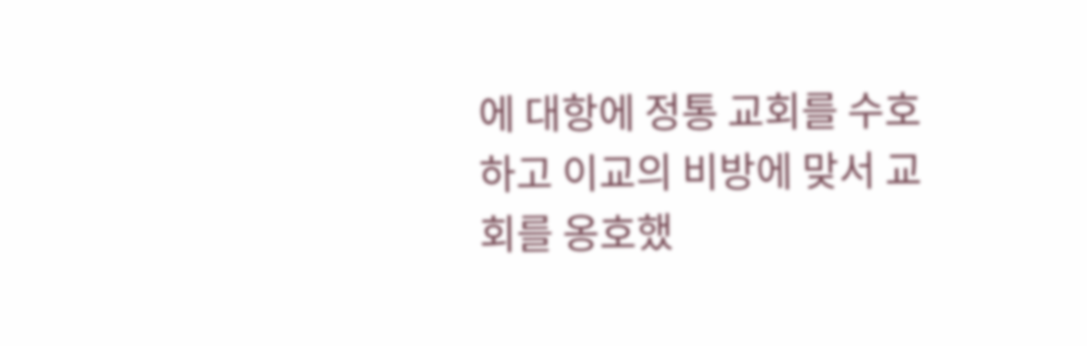에 대항에 정통 교회를 수호하고 이교의 비방에 맞서 교회를 옹호했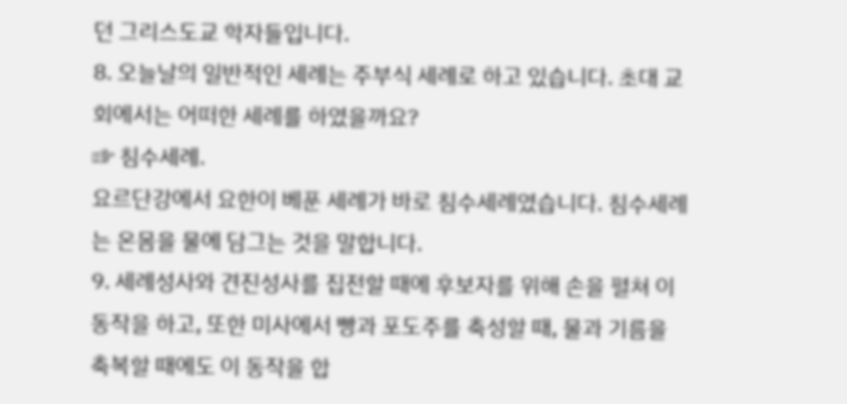던 그리스도교 학자들입니다.
8. 오늘날의 일반적인 세례는 주부식 세례로 하고 있습니다. 초대 교회에서는 어떠한 세례를 하였을까요?
☞ 침수세례.
요르단강에서 요한이 베푼 세례가 바로 침수세례였습니다. 침수세례는 온몸을 물에 담그는 것을 말합니다.
9. 세례성사와 견진성사를 집전할 때에 후보자를 위해 손을 펼쳐 이 동작을 하고, 또한 미사에서 빵과 포도주를 축성할 때, 물과 기름을 축복할 때에도 이 동작을 합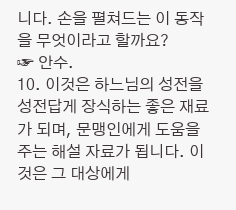니다. 손을 펼쳐드는 이 동작을 무엇이라고 할까요?
☞ 안수.
10. 이것은 하느님의 성전을 성전답게 장식하는 좋은 재료가 되며, 문맹인에게 도움을 주는 해설 자료가 됩니다. 이것은 그 대상에게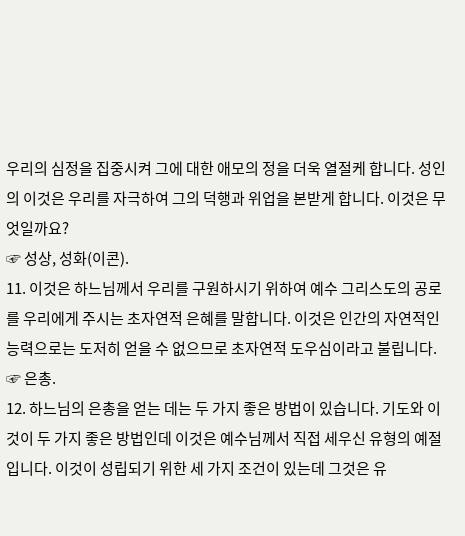우리의 심정을 집중시켜 그에 대한 애모의 정을 더욱 열절케 합니다. 성인의 이것은 우리를 자극하여 그의 덕행과 위업을 본받게 합니다. 이것은 무엇일까요?
☞ 성상, 성화(이콘).
11. 이것은 하느님께서 우리를 구원하시기 위하여 예수 그리스도의 공로를 우리에게 주시는 초자연적 은혜를 말합니다. 이것은 인간의 자연적인 능력으로는 도저히 얻을 수 없으므로 초자연적 도우심이라고 불립니다.
☞ 은총.
12. 하느님의 은총을 얻는 데는 두 가지 좋은 방법이 있습니다. 기도와 이것이 두 가지 좋은 방법인데 이것은 예수님께서 직접 세우신 유형의 예절입니다. 이것이 성립되기 위한 세 가지 조건이 있는데 그것은 유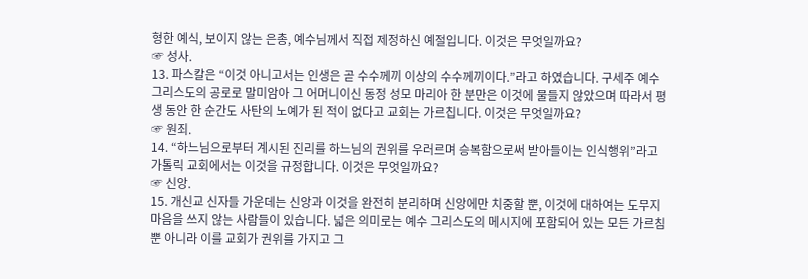형한 예식, 보이지 않는 은총, 예수님께서 직접 제정하신 예절입니다. 이것은 무엇일까요?
☞ 성사.
13. 파스칼은 “이것 아니고서는 인생은 곧 수수께끼 이상의 수수께끼이다.”라고 하였습니다. 구세주 예수 그리스도의 공로로 말미암아 그 어머니이신 동정 성모 마리아 한 분만은 이것에 물들지 않았으며 따라서 평생 동안 한 순간도 사탄의 노예가 된 적이 없다고 교회는 가르칩니다. 이것은 무엇일까요?
☞ 원죄.
14. “하느님으로부터 계시된 진리를 하느님의 권위를 우러르며 승복함으로써 받아들이는 인식행위”라고 가톨릭 교회에서는 이것을 규정합니다. 이것은 무엇일까요?
☞ 신앙.
15. 개신교 신자들 가운데는 신앙과 이것을 완전히 분리하며 신앙에만 치중할 뿐, 이것에 대하여는 도무지 마음을 쓰지 않는 사람들이 있습니다. 넓은 의미로는 예수 그리스도의 메시지에 포함되어 있는 모든 가르침 뿐 아니라 이를 교회가 권위를 가지고 그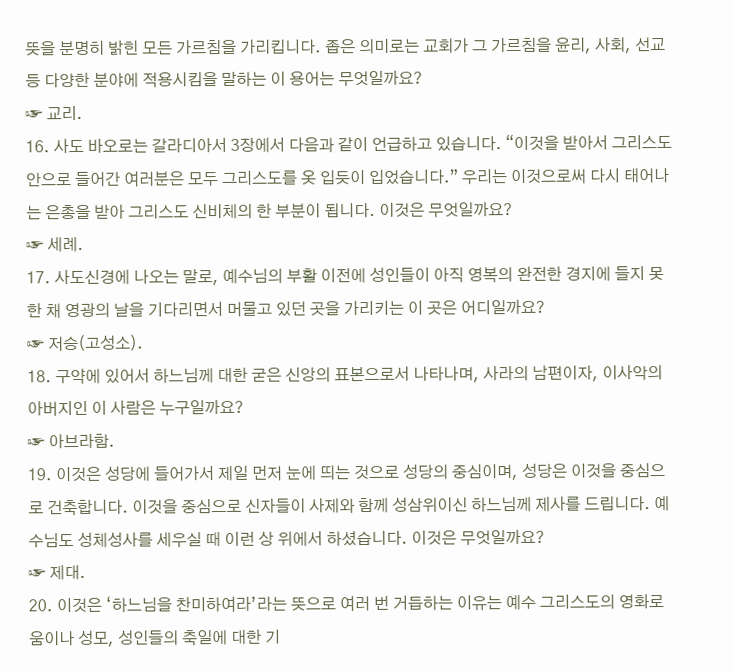뜻을 분명히 밝힌 모든 가르침을 가리킵니다. 좁은 의미로는 교회가 그 가르침을 윤리, 사회, 선교 등 다양한 분야에 적용시킴을 말하는 이 용어는 무엇일까요?
☞ 교리.
16. 사도 바오로는 갈라디아서 3장에서 다음과 같이 언급하고 있습니다. “이것을 받아서 그리스도 안으로 들어간 여러분은 모두 그리스도를 옷 입듯이 입었습니다.” 우리는 이것으로써 다시 태어나는 은총을 받아 그리스도 신비체의 한 부분이 됩니다. 이것은 무엇일까요?
☞ 세례.
17. 사도신경에 나오는 말로, 예수님의 부활 이전에 성인들이 아직 영복의 완전한 경지에 들지 못한 채 영광의 날을 기다리면서 머물고 있던 곳을 가리키는 이 곳은 어디일까요?
☞ 저승(고성소).
18. 구약에 있어서 하느님께 대한 굳은 신앙의 표본으로서 나타나며, 사라의 남편이자, 이사악의 아버지인 이 사람은 누구일까요?
☞ 아브라함.
19. 이것은 성당에 들어가서 제일 먼저 눈에 띄는 것으로 성당의 중심이며, 성당은 이것을 중심으로 건축합니다. 이것을 중심으로 신자들이 사제와 함께 성삼위이신 하느님께 제사를 드립니다. 예수님도 성체성사를 세우실 때 이런 상 위에서 하셨습니다. 이것은 무엇일까요?
☞ 제대.
20. 이것은 ‘하느님을 찬미하여라’라는 뜻으로 여러 번 거듭하는 이유는 예수 그리스도의 영화로움이나 성모, 성인들의 축일에 대한 기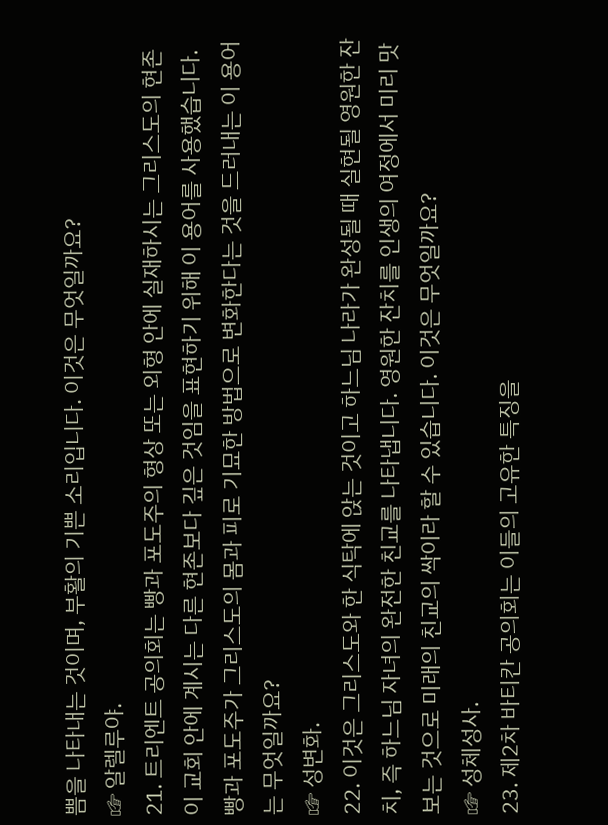쁨을 나타내는 것이며, 부활의 기쁜 소리입니다. 이것은 무엇일까요?
☞ 알렐루야.
21. 트리엔트 공의회는 빵과 포도주의 형상 또는 외형 안에 실재하시는 그리스도의 현존이 교회 안에 계시는 다른 현존보다 깊은 것임을 표현하기 위해 이 용어를 사용했습니다. 빵과 포도주가 그리스도의 몸과 피로 기묘한 방법으로 변화한다는 것을 드러내는 이 용어는 무엇일까요?
☞ 성변화.
22. 이것은 그리스도와 한 식탁에 앉는 것이고 하느님 나라가 완성될 때 실현될 영원한 잔치, 즉 하느님 자녀의 완전한 친교를 나타냅니다. 영원한 잔치를 인생의 여정에서 미리 맛보는 것으로 미래의 친교의 싹이라 할 수 있습니다. 이것은 무엇일까요?
☞ 성체성사.
23. 제2차 바티칸 공의회는 이들의 고유한 특징을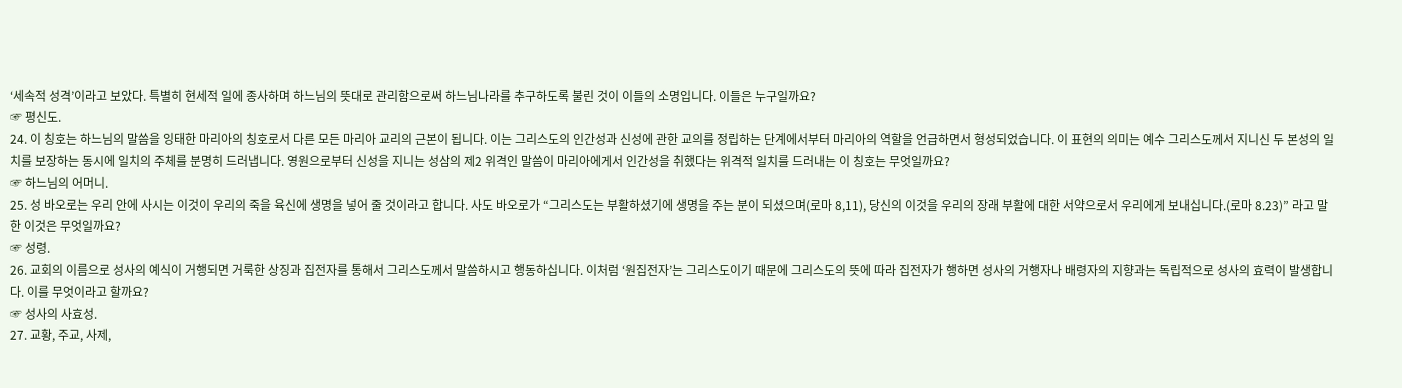‘세속적 성격’이라고 보았다. 특별히 현세적 일에 종사하며 하느님의 뜻대로 관리함으로써 하느님나라를 추구하도록 불린 것이 이들의 소명입니다. 이들은 누구일까요?
☞ 평신도.
24. 이 칭호는 하느님의 말씀을 잉태한 마리아의 칭호로서 다른 모든 마리아 교리의 근본이 됩니다. 이는 그리스도의 인간성과 신성에 관한 교의를 정립하는 단계에서부터 마리아의 역할을 언급하면서 형성되었습니다. 이 표현의 의미는 예수 그리스도께서 지니신 두 본성의 일치를 보장하는 동시에 일치의 주체를 분명히 드러냅니다. 영원으로부터 신성을 지니는 성삼의 제2 위격인 말씀이 마리아에게서 인간성을 취했다는 위격적 일치를 드러내는 이 칭호는 무엇일까요?
☞ 하느님의 어머니.
25. 성 바오로는 우리 안에 사시는 이것이 우리의 죽을 육신에 생명을 넣어 줄 것이라고 합니다. 사도 바오로가 “그리스도는 부활하셨기에 생명을 주는 분이 되셨으며(로마 8,11), 당신의 이것을 우리의 장래 부활에 대한 서약으로서 우리에게 보내십니다.(로마 8.23)” 라고 말한 이것은 무엇일까요?
☞ 성령.
26. 교회의 이름으로 성사의 예식이 거행되면 거룩한 상징과 집전자를 통해서 그리스도께서 말씀하시고 행동하십니다. 이처럼 ‘원집전자’는 그리스도이기 때문에 그리스도의 뜻에 따라 집전자가 행하면 성사의 거행자나 배령자의 지향과는 독립적으로 성사의 효력이 발생합니다. 이를 무엇이라고 할까요?
☞ 성사의 사효성.
27. 교황, 주교, 사제,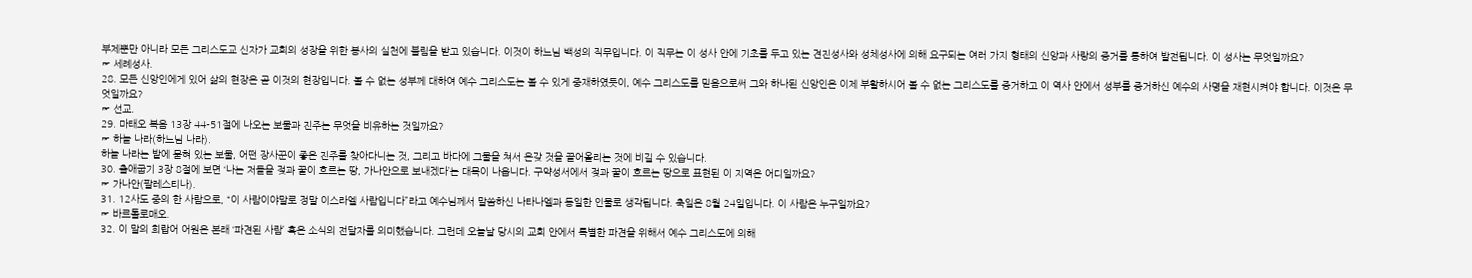부제뿐만 아니라 모든 그리스도교 신자가 교회의 성장을 위한 봉사의 실천에 불림을 받고 있습니다. 이것이 하느님 백성의 직무입니다. 이 직무는 이 성사 안에 기초를 두고 있는 견진성사와 성체성사에 의해 요구되는 여러 가지 형태의 신앙과 사랑의 증거를 통하여 발전됩니다. 이 성사는 무엇일까요?
☞ 세례성사.
28. 모든 신앙인에게 있어 삶의 현장은 곧 이것의 현장입니다. 볼 수 없는 성부께 대하여 예수 그리스도는 볼 수 있게 중재하였듯이, 예수 그리스도를 믿음으로써 그와 하나된 신앙인은 이제 부활하시어 볼 수 없는 그리스도를 증거하고 이 역사 안에서 성부를 증거하신 예수의 사명을 재현시켜야 합니다. 이것은 무엇일까요?
☞ 선교.
29. 마태오 복음 13장 44-51절에 나오는 보물과 진주는 무엇을 비유하는 것일까요?
☞ 하늘 나라(하느님 나라).
하늘 나라는 밭에 묻혀 있는 보물, 어떤 장사꾼이 좋은 진주를 찾아다니는 것, 그리고 바다에 그물을 쳐서 온갖 것을 끌어올리는 것에 비길 수 있습니다.
30. 출애굽기 3장 8절에 보면 ‘나는 저들을 젖과 꿀이 흐르는 땅, 가나안으로 보내겠다’는 대목이 나옵니다. 구약성서에서 젖과 꿀이 흐르는 땅으로 표현된 이 지역은 어디일까요?
☞ 가나안(팔레스티나).
31. 12사도 중의 한 사람으로, “이 사람이야말로 정말 이스라엘 사람입니다”라고 예수님께서 말씀하신 나타나엘과 동일한 인물로 생각됩니다. 축일은 8월 24일입니다. 이 사람은 누구일까요?
☞ 바르톨로매오.
32. 이 말의 희랍어 어원은 본래 ‘파견된 사람’ 혹은 소식의 전달자를 의미했습니다. 그런데 오늘날 당시의 교회 안에서 특별한 파견을 위해서 예수 그리스도에 의해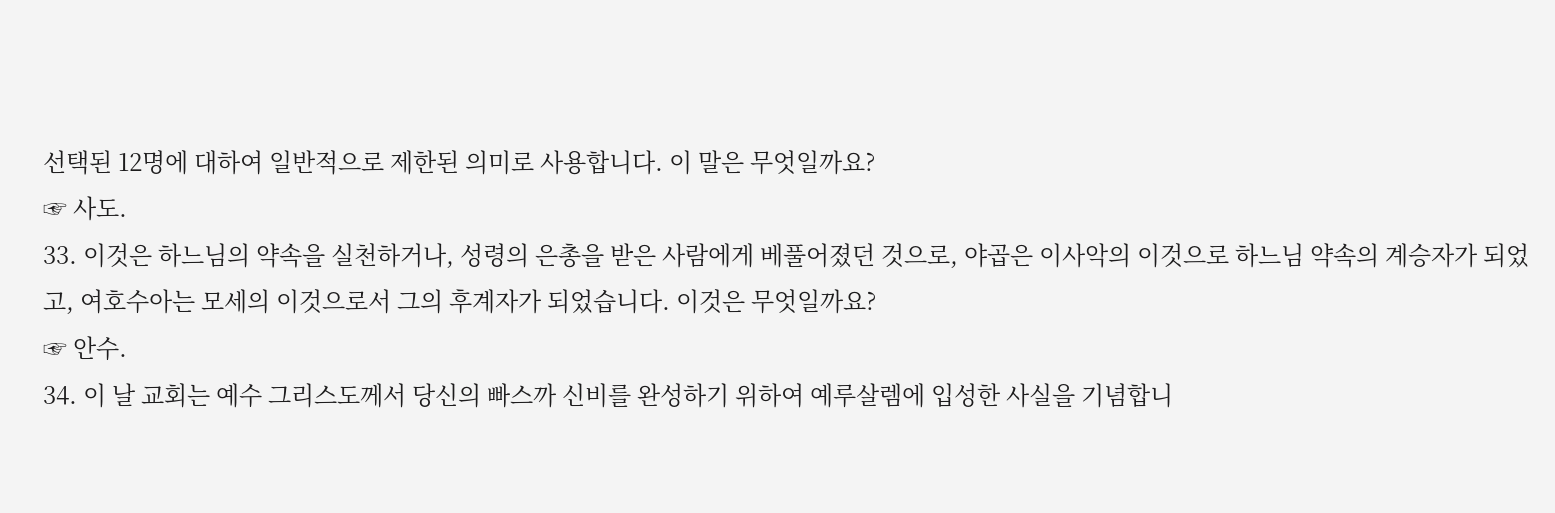선택된 12명에 대하여 일반적으로 제한된 의미로 사용합니다. 이 말은 무엇일까요?
☞ 사도.
33. 이것은 하느님의 약속을 실천하거나, 성령의 은총을 받은 사람에게 베풀어졌던 것으로, 야곱은 이사악의 이것으로 하느님 약속의 계승자가 되었고, 여호수아는 모세의 이것으로서 그의 후계자가 되었습니다. 이것은 무엇일까요?
☞ 안수.
34. 이 날 교회는 예수 그리스도께서 당신의 빠스까 신비를 완성하기 위하여 예루살렘에 입성한 사실을 기념합니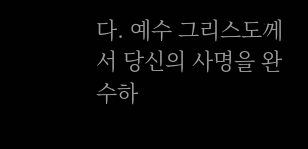다. 예수 그리스도께서 당신의 사명을 완수하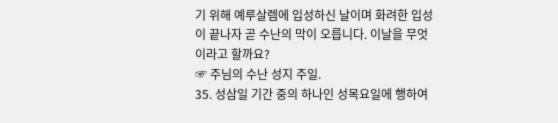기 위해 예루살렘에 입성하신 날이며 화려한 입성이 끝나자 곧 수난의 막이 오릅니다. 이날을 무엇이라고 할까요?
☞ 주님의 수난 성지 주일.
35. 성삼일 기간 중의 하나인 성목요일에 행하여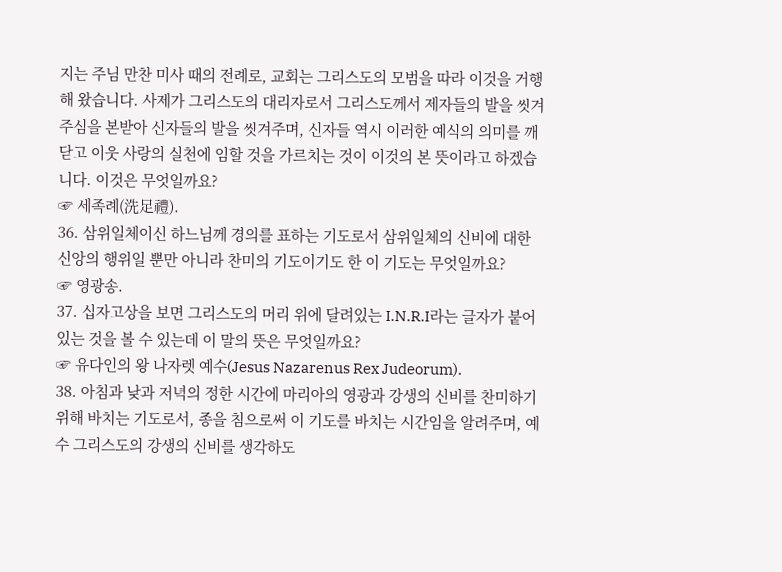지는 주님 만찬 미사 때의 전례로, 교회는 그리스도의 모범을 따라 이것을 거행해 왔습니다. 사제가 그리스도의 대리자로서 그리스도께서 제자들의 발을 씻겨주심을 본받아 신자들의 발을 씻겨주며, 신자들 역시 이러한 예식의 의미를 깨닫고 이웃 사랑의 실천에 임할 것을 가르치는 것이 이것의 본 뜻이라고 하겠습니다. 이것은 무엇일까요?
☞ 세족례(洗足禮).
36. 삼위일체이신 하느님께 경의를 표하는 기도로서 삼위일체의 신비에 대한 신앙의 행위일 뿐만 아니라 찬미의 기도이기도 한 이 기도는 무엇일까요?
☞ 영광송.
37. 십자고상을 보면 그리스도의 머리 위에 달려있는 I.N.R.I라는 글자가 붙어있는 것을 볼 수 있는데 이 말의 뜻은 무엇일까요?
☞ 유다인의 왕 나자렛 예수(Jesus Nazarenus Rex Judeorum).
38. 아침과 낮과 저녁의 정한 시간에 마리아의 영광과 강생의 신비를 찬미하기 위해 바치는 기도로서, 종을 침으로써 이 기도를 바치는 시간임을 알려주며, 예수 그리스도의 강생의 신비를 생각하도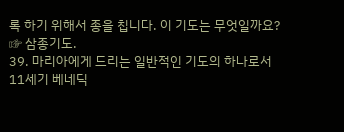록 하기 위해서 종을 칩니다. 이 기도는 무엇일까요?
☞ 삼종기도.
39. 마리아에게 드리는 일반적인 기도의 하나로서 11세기 베네딕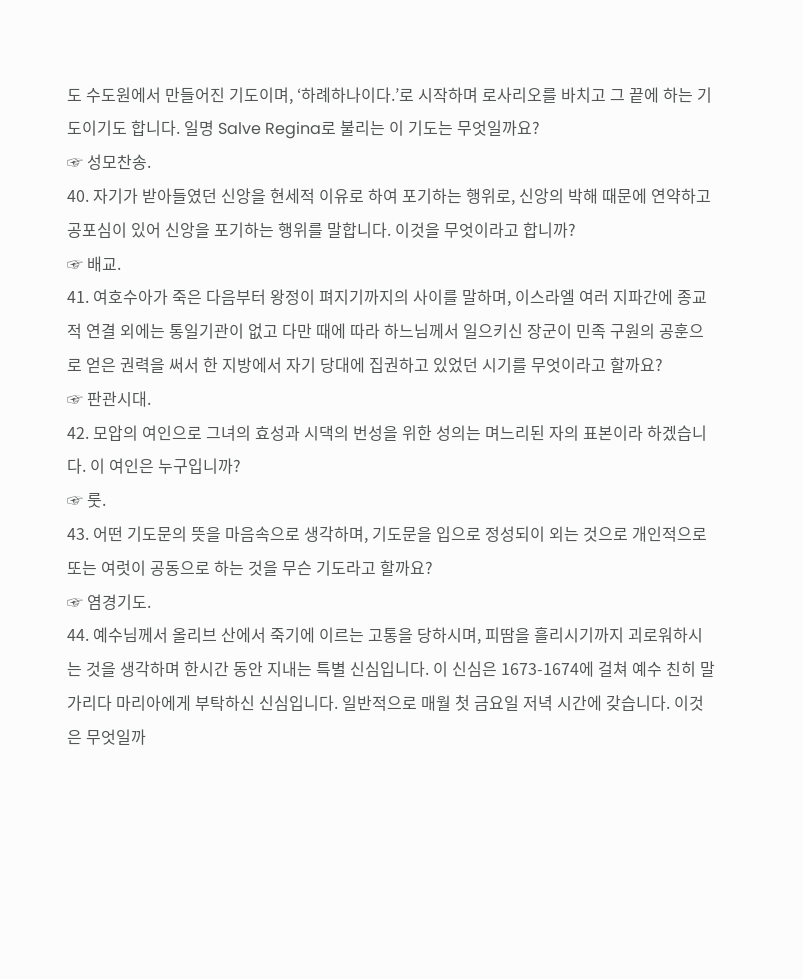도 수도원에서 만들어진 기도이며, ‘하례하나이다.’로 시작하며 로사리오를 바치고 그 끝에 하는 기도이기도 합니다. 일명 Salve Regina로 불리는 이 기도는 무엇일까요?
☞ 성모찬송.
40. 자기가 받아들였던 신앙을 현세적 이유로 하여 포기하는 행위로, 신앙의 박해 때문에 연약하고 공포심이 있어 신앙을 포기하는 행위를 말합니다. 이것을 무엇이라고 합니까?
☞ 배교.
41. 여호수아가 죽은 다음부터 왕정이 펴지기까지의 사이를 말하며, 이스라엘 여러 지파간에 종교적 연결 외에는 통일기관이 없고 다만 때에 따라 하느님께서 일으키신 장군이 민족 구원의 공훈으로 얻은 권력을 써서 한 지방에서 자기 당대에 집권하고 있었던 시기를 무엇이라고 할까요?
☞ 판관시대.
42. 모압의 여인으로 그녀의 효성과 시댁의 번성을 위한 성의는 며느리된 자의 표본이라 하겠습니다. 이 여인은 누구입니까?
☞ 룻.
43. 어떤 기도문의 뜻을 마음속으로 생각하며, 기도문을 입으로 정성되이 외는 것으로 개인적으로 또는 여럿이 공동으로 하는 것을 무슨 기도라고 할까요?
☞ 염경기도.
44. 예수님께서 올리브 산에서 죽기에 이르는 고통을 당하시며, 피땀을 흘리시기까지 괴로워하시는 것을 생각하며 한시간 동안 지내는 특별 신심입니다. 이 신심은 1673-1674에 걸쳐 예수 친히 말가리다 마리아에게 부탁하신 신심입니다. 일반적으로 매월 첫 금요일 저녁 시간에 갖습니다. 이것은 무엇일까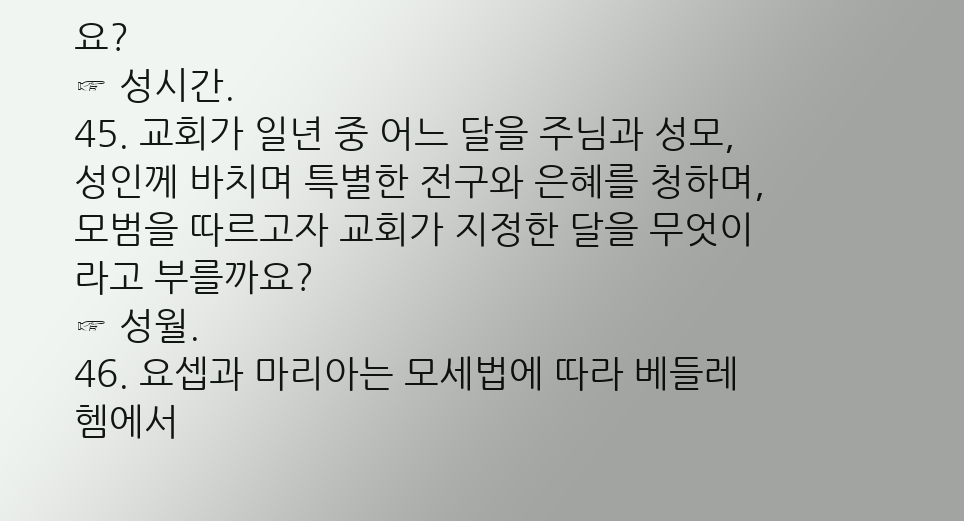요?
☞ 성시간.
45. 교회가 일년 중 어느 달을 주님과 성모, 성인께 바치며 특별한 전구와 은혜를 청하며, 모범을 따르고자 교회가 지정한 달을 무엇이라고 부를까요?
☞ 성월.
46. 요셉과 마리아는 모세법에 따라 베들레헴에서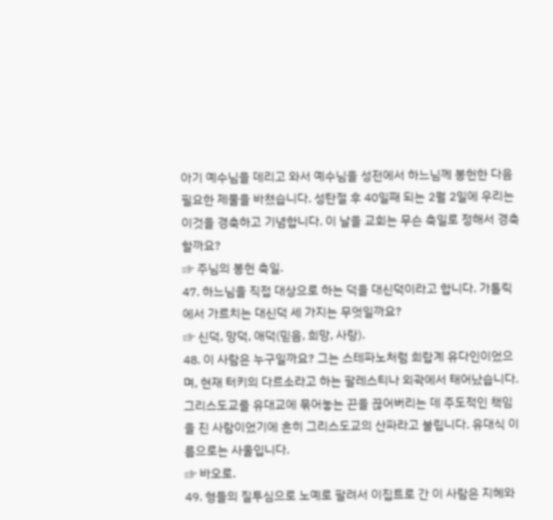아기 예수님을 데리고 와서 예수님을 성전에서 하느님께 봉헌한 다음 필요한 제물을 바쳤습니다. 성탄절 후 40일째 되는 2월 2일에 우리는 이것을 경축하고 기념합니다. 이 날을 교회는 무슨 축일로 정해서 경축할까요?
☞ 주님의 봉헌 축일.
47. 하느님을 직접 대상으로 하는 덕을 대신덕이라고 합니다. 가톨릭에서 가르치는 대신덕 세 가지는 무엇일까요?
☞ 신덕, 망덕, 애덕(믿음, 희망, 사랑).
48. 이 사람은 누구일까요? 그는 스테파노처럼 희랍계 유다인이었으며, 현재 터키의 다르소라고 하는 팔레스티나 외곽에서 태어났습니다. 그리스도교를 유대교에 묶어놓는 끈을 끊어버리는 데 주도적인 책임을 진 사람이었기에 흔히 그리스도교의 산파라고 불립니다. 유대식 이름으로는 사울입니다.
☞ 바오로.
49. 형들의 질투심으로 노예로 팔려서 이집트로 간 이 사람은 지혜와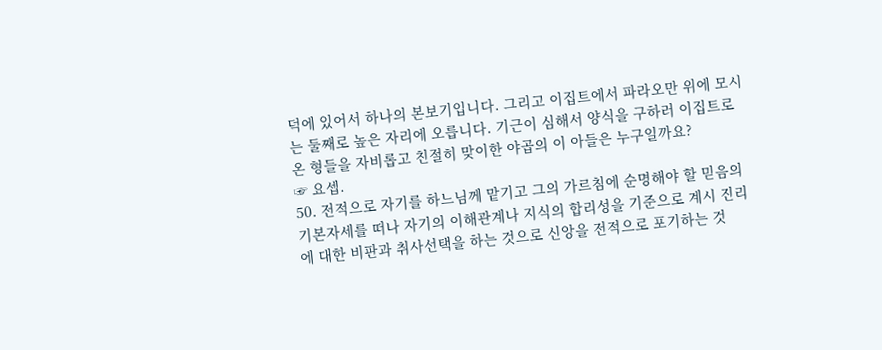덕에 있어서 하나의 본보기입니다. 그리고 이집트에서 파라오만 위에 모시는 둘째로 높은 자리에 오릅니다. 기근이 심해서 양식을 구하러 이집트로 온 형들을 자비롭고 친절히 맞이한 야곱의 이 아들은 누구일까요?
☞ 요셉.
50. 전적으로 자기를 하느님께 맡기고 그의 가르침에 순명해야 할 믿음의 기본자세를 떠나 자기의 이해관계나 지식의 합리성을 기준으로 계시 진리에 대한 비판과 취사선택을 하는 것으로 신앙을 전적으로 포기하는 것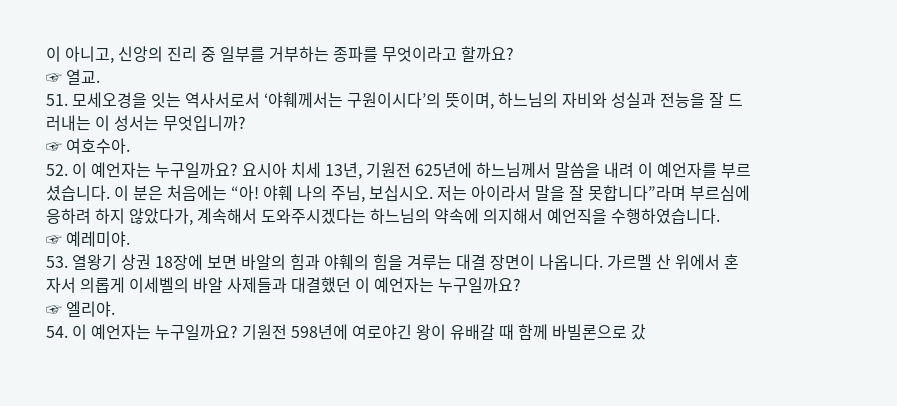이 아니고, 신앙의 진리 중 일부를 거부하는 종파를 무엇이라고 할까요?
☞ 열교.
51. 모세오경을 잇는 역사서로서 ‘야훼께서는 구원이시다’의 뜻이며, 하느님의 자비와 성실과 전능을 잘 드러내는 이 성서는 무엇입니까?
☞ 여호수아.
52. 이 예언자는 누구일까요? 요시아 치세 13년, 기원전 625년에 하느님께서 말씀을 내려 이 예언자를 부르셨습니다. 이 분은 처음에는 “아! 야훼 나의 주님, 보십시오. 저는 아이라서 말을 잘 못합니다”라며 부르심에 응하려 하지 않았다가, 계속해서 도와주시겠다는 하느님의 약속에 의지해서 예언직을 수행하였습니다.
☞ 예레미야.
53. 열왕기 상권 18장에 보면 바알의 힘과 야훼의 힘을 겨루는 대결 장면이 나옵니다. 가르멜 산 위에서 혼자서 의롭게 이세벨의 바알 사제들과 대결했던 이 예언자는 누구일까요?
☞ 엘리야.
54. 이 예언자는 누구일까요? 기원전 598년에 여로야긴 왕이 유배갈 때 함께 바빌론으로 갔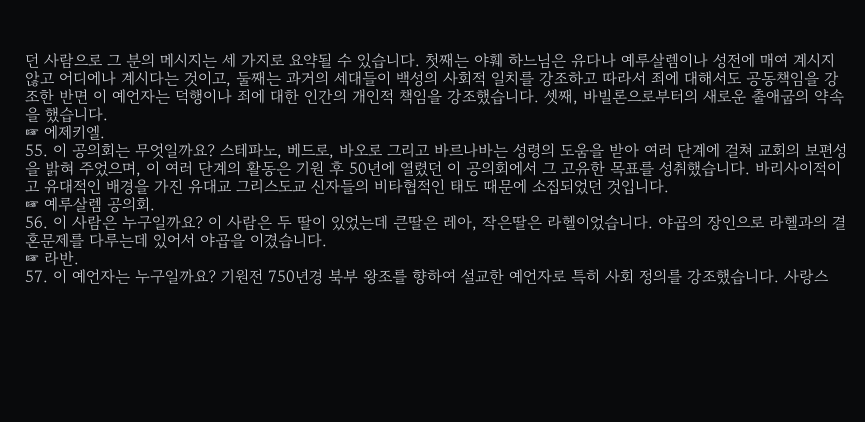던 사람으로 그 분의 메시지는 세 가지로 요약될 수 있습니다. 첫째는 야훼 하느님은 유다나 예루살렘이나 성전에 매여 계시지 않고 어디에나 계시다는 것이고, 둘째는 과거의 세대들이 백성의 사회적 일치를 강조하고 따라서 죄에 대해서도 공동책임을 강조한 반면 이 예언자는 덕행이나 죄에 대한 인간의 개인적 책임을 강조했습니다. 셋째, 바빌론으로부터의 새로운 출애굽의 약속을 했습니다.
☞ 에제키엘.
55. 이 공의회는 무엇일까요? 스테파노, 베드로, 바오로 그리고 바르나바는 성령의 도움을 받아 여러 단계에 걸쳐 교회의 보편성을 밝혀 주었으며, 이 여러 단계의 활동은 기원 후 50년에 열렸던 이 공의회에서 그 고유한 목표를 성취했습니다. 바리사이적이고 유대적인 배경을 가진 유대교 그리스도교 신자들의 비타협적인 태도 때문에 소집되었던 것입니다.
☞ 예루살렘 공의회.
56. 이 사람은 누구일까요? 이 사람은 두 딸이 있었는데 큰딸은 레아, 작은딸은 라헬이었습니다. 야곱의 장인으로 라헬과의 결혼문제를 다루는데 있어서 야곱을 이겼습니다.
☞ 라반.
57. 이 예언자는 누구일까요? 기원전 750년경 북부 왕조를 향하여 설교한 예언자로 특히 사회 정의를 강조했습니다. 사랑스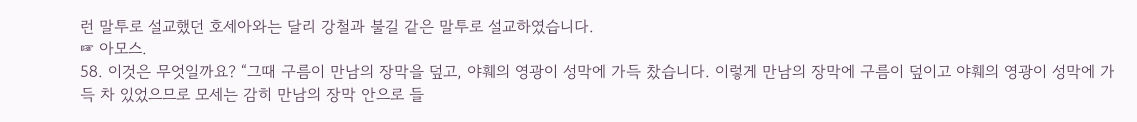런 말투로 설교했던 호세아와는 달리 강철과 불길 같은 말투로 설교하였습니다.
☞ 아모스.
58. 이것은 무엇일까요? “그때 구름이 만남의 장막을 덮고, 야훼의 영광이 성막에 가득 찼습니다. 이렇게 만남의 장막에 구름이 덮이고 야훼의 영광이 성막에 가득 차 있었으므로 모세는 감히 만남의 장막 안으로 들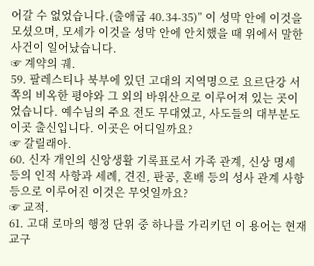어갈 수 없었습니다.(출애굽 40.34-35)” 이 성막 안에 이것을 모셨으며, 모세가 이것을 성막 안에 안치했을 때 위에서 말한 사건이 일어났습니다.
☞ 계약의 궤.
59. 팔레스티나 북부에 있던 고대의 지역명으로 요르단강 서쪽의 비옥한 평야와 그 외의 바위산으로 이루어져 있는 곳이었습니다. 예수님의 주요 전도 무대였고, 사도들의 대부분도 이곳 출신입니다. 이곳은 어디일까요?
☞ 갈릴래아.
60. 신자 개인의 신앙생활 기록표로서 가족 관계, 신상 명세 등의 인적 사항과 세례, 견진, 판공, 혼배 등의 성사 관계 사항 등으로 이루어진 이것은 무엇일까요?
☞ 교적.
61. 고대 로마의 행정 단위 중 하나를 가리키던 이 용어는 현재 교구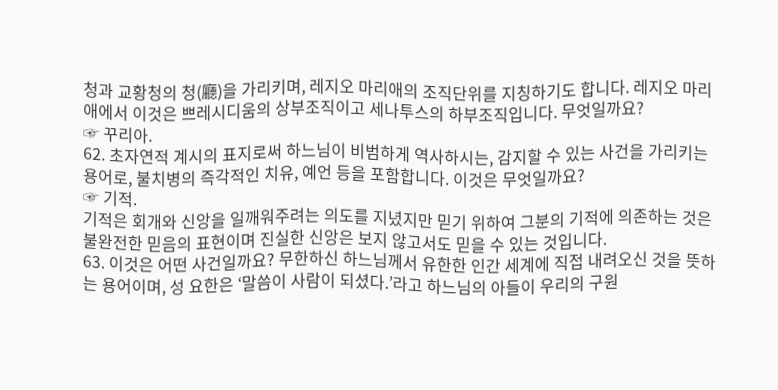청과 교황청의 청(廳)을 가리키며, 레지오 마리애의 조직단위를 지칭하기도 합니다. 레지오 마리애에서 이것은 쁘레시디움의 상부조직이고 세나투스의 하부조직입니다. 무엇일까요?
☞ 꾸리아.
62. 초자연적 계시의 표지로써 하느님이 비범하게 역사하시는, 감지할 수 있는 사건을 가리키는 용어로, 불치병의 즉각적인 치유, 예언 등을 포함합니다. 이것은 무엇일까요?
☞ 기적.
기적은 회개와 신앙을 일깨워주려는 의도를 지녔지만 믿기 위하여 그분의 기적에 의존하는 것은 불완전한 믿음의 표현이며 진실한 신앙은 보지 않고서도 믿을 수 있는 것입니다.
63. 이것은 어떤 사건일까요? 무한하신 하느님께서 유한한 인간 세계에 직접 내려오신 것을 뜻하는 용어이며, 성 요한은 ‘말씀이 사람이 되셨다.’라고 하느님의 아들이 우리의 구원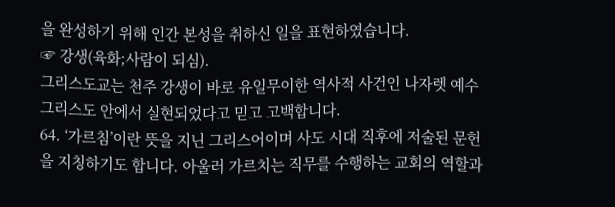을 완성하기 위해 인간 본성을 취하신 일을 표현하였습니다.
☞ 강생(육화;사람이 되심).
그리스도교는 천주 강생이 바로 유일무이한 역사적 사건인 나자렛 예수 그리스도 안에서 실현되었다고 믿고 고백합니다.
64. ‘가르침’이란 뜻을 지닌 그리스어이며 사도 시대 직후에 저술된 문헌을 지칭하기도 합니다. 아울러 가르치는 직무를 수행하는 교회의 역할과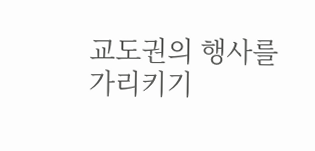교도권의 행사를 가리키기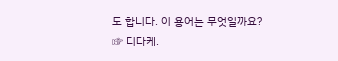도 합니다. 이 용어는 무엇일까요?
☞ 디다케.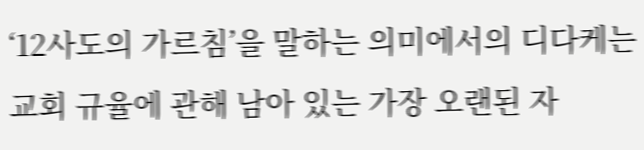‘12사도의 가르침’을 말하는 의미에서의 디다케는 교회 규율에 관해 남아 있는 가장 오랜된 자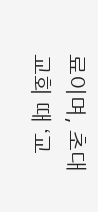료이며, 초대교회 때 ‘교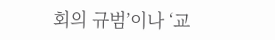회의 규범’이나 ‘교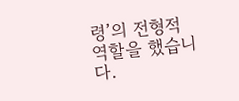령’의 전형적 역할을 했습니다.